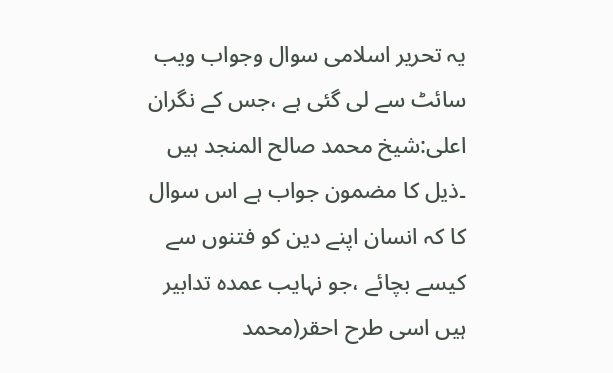یہ تحریر اسلامی سوال وجواب ویب سائٹ سے لی گئی ہے ،جس کے نگران اعلی:شیخ محمد صالح المنجد ہیں ۔ذیل کا مضمون جواب ہے اس سوال کا کہ انسان اپنے دین کو فتنوں سے کیسے بچائے ،جو نہایب عمدہ تدابیر ہیں اسی طرح احقر(محمد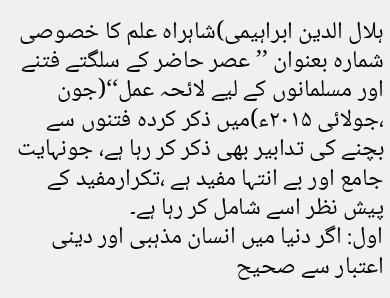ہلال الدین ابراہیمی)شاہراہ علم کا خصوصی شمارہ بعنوان ’’عصر حاضر کے سلگتے فتنے اور مسلمانوں کے لیے لائحہ عمل‘‘(جون ،جولائی ۲۰۱۵ء)میں ذکر کردہ فتنوں سے بچنے کی تدابیر بھی ذکر کر رہا ہے، جونہایت جامع اور بے انتہا مفید ہے ،تکرارمفید کے پیش نظر اسے شامل کر رہا ہے۔
اول: اگر دنیا میں انسان مذہبی اور دینی اعتبار سے صحیح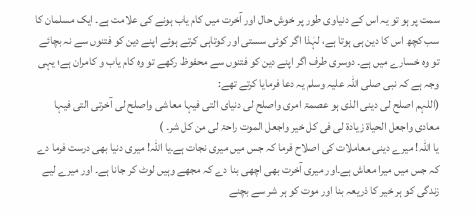سمت پر ہو تو یہ اس کے دنیاوی طور پر خوش حال اور آخرت میں کام یاب ہونے کی علامت ہے۔ ایک مسلمان کا سب کچھ اس کا دین ہی ہوتا ہے، لہٰذا اگر کوئی سستی اور کوتاہی کرتے ہوئے اپنے دین کو فتنوں سے نہ بچائے تو وہ خسارے میں ہے۔ دوسری طرف اگر اپنے دین کو فتنوں سے محفوظ رکھے تو وہ کام یاب و کامران ہے؛ یہی وجہ ہے کہ نبی صلی اللہ علیہ وسلم یہ دعا فرمایا کرتے تھے:
(اللہم اصلح لی دینی الذی ہو عصمۃ امری واصلح لی دنیای التی فیہا معاشی واصلح لی آخرتی التی فیہا معادی واجعل الحیاۃ زیادۃ لی فی کل خیر واجعل الموت راحۃ لی من کل شر۔ )
یا اللہ! میرے دینی معاملات کی اصلاح فرما کہ جس میں میری نجات ہے۔یا اللہ! میری دنیا بھی درست فرما دے کہ جس میں میرا معاش ہے۔اور میری آخرت بھی اچھی بنا دے کہ مجھے وہیں لوٹ کر جانا ہے۔ اور میرے لیے زندگی کو ہر خیر کا ذریعہ بنا اور موت کو ہر شر سے بچنے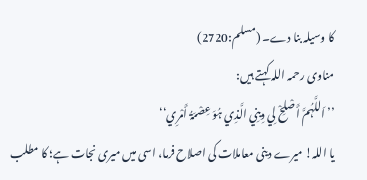کا وسیلہ بنا دے۔ (مسلم:2720)
مناوی رحمہ اللہ کہتے ہیں:
’’ اَللَّہُمَّ أَصْلِحْ لِي دِینِي الَّذِي ہُوَ عِصْمَۃُ أَمْرِي‘‘
یا اللہ! میرے دینی معاملات کی اصلاح فرما، اسی میں میری نجات ہے؛ کا مطلب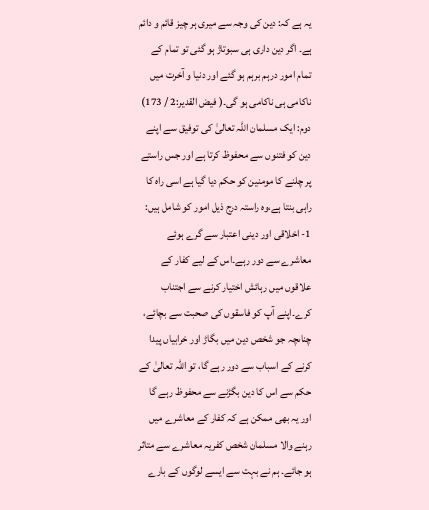یہ ہے کہ: دین کی وجہ سے میری ہر چیز قائم و دائم ہے۔ اگر دین داری ہی سبوتاژ ہو گئی تو تمام کے تمام امور درہم برہم ہو گئے اور دنیا و آخرت میں ناکامی ہی ناکامی ہو گی۔( فیض القدیر:2 / 173)
دوم: ایک مسلمان اللہ تعالیٰ کی توفیق سے اپنے دین کو فتنوں سے محفوظ کرتا ہے اور جس راستے پر چلنے کا مومنین کو حکم دیا گیا ہے اسی راہ کا راہی بنتا ہے،وہ راستہ درج ذیل امور کو شامل ہیں:
1- اخلاقی اور دینی اعتبار سے گرے ہوئے معاشرے سے دور رہے۔اس کے لیے کفار کے علاقوں میں رہائش اختیار کرنے سے اجتناب کرے۔اپنے آپ کو فاسقوں کی صحبت سے بچائے، چناںچہ جو شخص دین میں بگاڑ اور خرابیاں پیدا کرنے کے اسباب سے دور رہے گا، تو اللہ تعالیٰ کے حکم سے اس کا دین بگڑنے سے محفوظ رہے گا اور یہ بھی ممکن ہے کہ کفار کے معاشرے میں رہنے والا مسلمان شخص کفریہ معاشرے سے متاثر ہو جائے۔ ہم نے بہت سے ایسے لوگوں کے بارے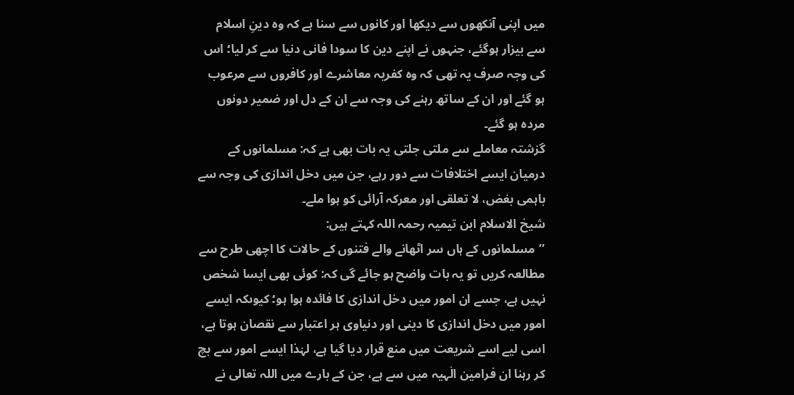میں اپنی آنکھوں سے دیکھا اور کانوں سے سنا ہے کہ وہ دینِ اسلام سے بیزار ہوگئے، جنہوں نے اپنے دین کا سودا فانی دنیا سے کر لیا؛ اس کی وجہ صرف یہ تھی کہ وہ کفریہ معاشرے اور کافروں سے مرعوب ہو گئے اور ان کے ساتھ رہنے کی وجہ سے ان کے دل اور ضمیر دونوں مردہ ہو گئے۔
گزشتہ معاملے سے ملتی جلتی یہ بات بھی ہے کہ: مسلمانوں کے درمیان ایسے اختلافات سے دور رہے، جن میں دخل اندازی کی وجہ سے باہمی بغض، لا تعلقی اور معرکہ آرائی کو ہوا ملے۔
شیخ الاسلام ابن تیمیہ رحمہ اللہ کہتے ہیں:
’’مسلمانوں کے ہاں سر اٹھانے والے فتنوں کے حالات کا اچھی طرح سے مطالعہ کریں تو یہ بات واضح ہو جائے گی کہ: کوئی بھی ایسا شخص نہیں ہے، جسے ان امور میں دخل اندازی کا فائدہ ہوا ہو؛ کیوںکہ ایسے امور میں دخل اندازی کا دینی اور دنیاوی ہر اعتبار سے نقصان ہوتا ہے، اسی لیے اسے شریعت میں منع قرار دیا گیا ہے، لہٰذا ایسے امور سے بچ کر رہنا ان فرامین الٰہیہ میں سے ہے، جن کے بارے میں اللہ تعالی نے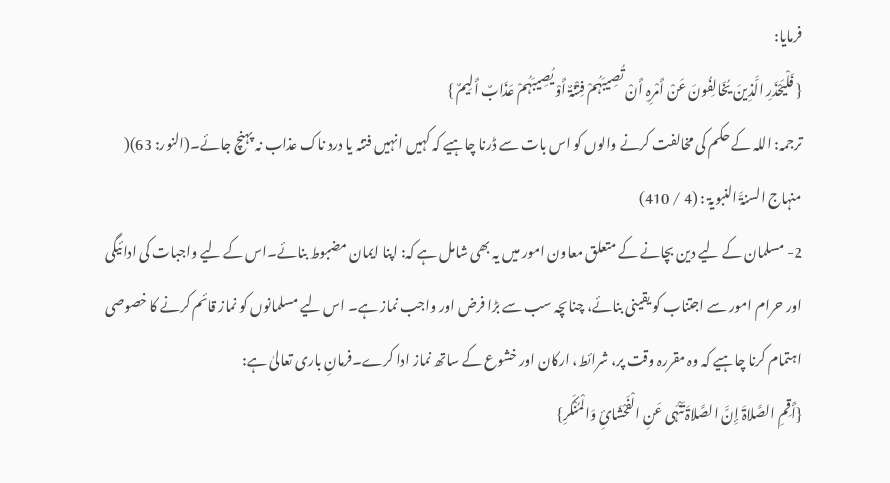فرمایا:
{ فَلْیَحْذَرِ الَّذِینَ یُخَالِفُونَ عَنْ أَمْرِہِ أَنْ تُصِیبَہُمْ فِتْنَۃٌ أَوْ یُصِیبَہُمْ عَذَابٌ أَلِیمٌ }
ترجمہ: اللہ کے حکم کی مخالفت کرنے والوں کو اس بات سے ڈرنا چاہیے کہ کہیں انہیں فتنہ یا درد ناک عذاب نہ پہنچ جائے۔(النور: 63)( منہاج السنۃَّ النبویۃ : (4 / 410)
2- مسلمان کے لیے دین بچانے کے متعلق معاون امور میں یہ بھی شامل ہے کہ: اپنا ایمان مضبوط بنائے۔اس کے لیے واجبات کی ادائیگی اور حرام امور سے اجتناب کو یقینی بنائے، چناںچہ سب سے بڑا فرض اور واجب نماز ہے۔ اس لیے مسلمانوں کو نماز قائم کرنے کا خصوصی اہتمام کرنا چاہیے کہ وہ مقررہ وقت پر، شرائط، ارکان اور خشوع کے ساتھ نماز ادا کرے۔فرمانِ باری تعالیٰ ہے:
{أَقِمِ الصَّلاۃَ إِنَّ الصَّلاۃَ تَنْہَی عَنِ الْفَحْشَائِ وَالْمُنْکَرِ}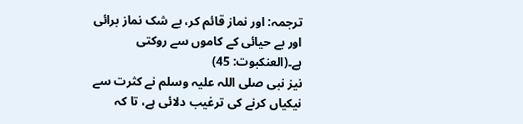ترجمہ: اور نماز قائم کر، بے شک نماز برائی اور بے حیائی کے کاموں سے روکتی ہے۔(العنکبوت: 45)
نیز نبی صلی اللہ علیہ وسلم نے کثرت سے نیکیاں کرنے کی ترغیب دلائی ہے، تا کہ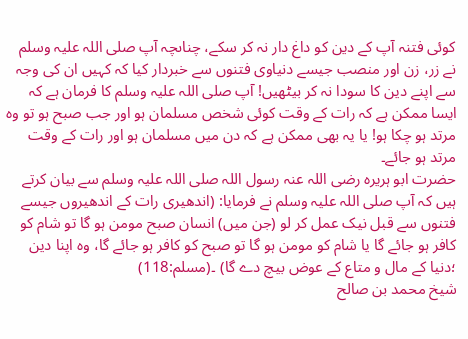کوئی فتنہ آپ کے دین کو داغ دار نہ کر سکے، چناںچہ آپ صلی اللہ علیہ وسلم نے زر، زن اور منصب جیسے دنیاوی فتنوں سے خبردار کیا کہ کہیں ان کی وجہ سے اپنے دین کا سودا نہ کر بیٹھیں! آپ صلی اللہ علیہ وسلم کا فرمان ہے کہ ایسا ممکن ہے کہ رات کے وقت کوئی شخص مسلمان ہو اور جب صبح ہو تو وہ مرتد ہو چکا ہو! یا یہ بھی ممکن ہے کہ دن میں مسلمان ہو اور رات کے وقت مرتد ہو جائے۔
حضرت ابو ہریرہ رضی اللہ عنہ رسول اللہ صلی اللہ علیہ وسلم سے بیان کرتے ہیں کہ آپ صلی اللہ علیہ وسلم نے فرمایا: (اندھیری رات کے اندھیروں جیسے فتنوں سے قبل نیک عمل کر لو (جن میں) انسان صبح مومن ہو گا تو شام کو کافر ہو جائے گا یا شام کو مومن ہو گا تو صبح کو کافر ہو جائے گا، وہ اپنا دین ؛دنیا کے مال و متاع کے عوض بیچ دے گا) ۔(مسلم:118)
شیخ محمد بن صالح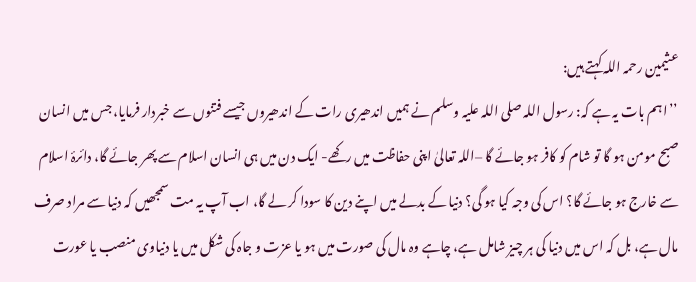عثیمین رحمہ اللہ کہتے ہیں:
’’اہم بات یہ ہے کہ: رسول اللہ صلی اللہ علیہ وسلم نے ہمیں اندھیری رات کے اندھیروں جیسے فتنوں سے خبردار فرمایا، جس میں انسان صبح مومن ہو گا تو شام کو کافر ہو جائے گا –اللہ تعالیٰ اپنی حفاظت میں رکھے- ایک دن میں ہی انسان اسلام سے پھر جائے گا، دائرۂ اسلام سے خارج ہو جائے گا؟ اس کی وجہ کیا ہو گی؟ دنیا کے بدلے میں اپنے دین کا سودا کر لے گا، اب آپ یہ مت سمجھیں کہ دنیا سے مراد صرف مال ہے، بل کہ اس میں دنیا کی ہر چیز شامل ہے، چاہے وہ مال کی صورت میں ہو یا عزت و جاہ کی شکل میں یا دنیاوی منصب یا عورت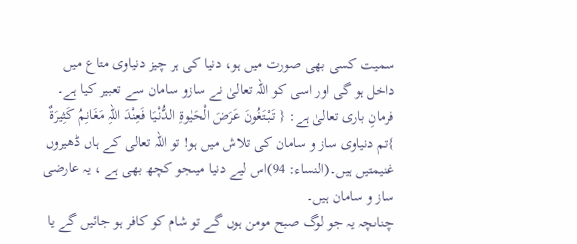سمیت کسی بھی صورت میں ہو، دنیا کی ہر چیز دنیاوی متاع میں داخل ہو گی اور اسی کو اللہ تعالیٰ نے سازو سامان سے تعبیر کیا ہے۔ فرمانِ باری تعالیٰ ہے: { تَبْتَغُونَ عَرَضَ الْحَیٰوۃِ الدُّنْیَا فَعِنْدَ اللّہِ مَغَانِمُ کَثِیرَۃٌ }تم دنیاوی ساز و سامان کی تلاش میں ہو! تو اللہ تعالی کے ہاں ڈھیروں غنیمتیں ہیں۔(النساء: 94)اس لیے دنیا میںجو کچھ بھی ہے ، یہ عارضی ساز و سامان ہیں۔
چناںچہ یہ جو لوگ صبح مومن ہوں گے تو شام کو کافر ہو جائیں گے یا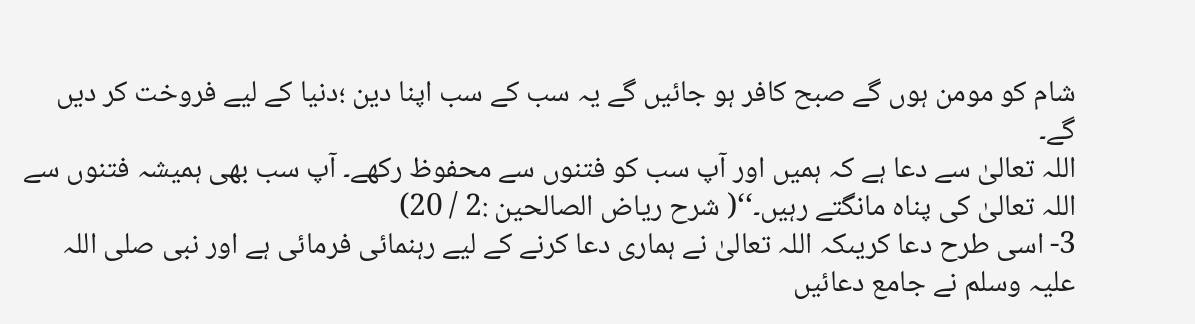شام کو مومن ہوں گے صبح کافر ہو جائیں گے یہ سب کے سب اپنا دین ؛دنیا کے لیے فروخت کر دیں گے۔
اللہ تعالیٰ سے دعا ہے کہ ہمیں اور آپ سب کو فتنوں سے محفوظ رکھے۔ آپ سب بھی ہمیشہ فتنوں سے اللہ تعالیٰ کی پناہ مانگتے رہیں۔‘‘( شرح ریاض الصالحین :2 / 20)
3- اسی طرح دعا کریںکہ اللہ تعالیٰ نے ہماری دعا کرنے کے لیے رہنمائی فرمائی ہے اور نبی صلی اللہ علیہ وسلم نے جامع دعائیں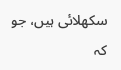سکھلائی ہیں، جو کہ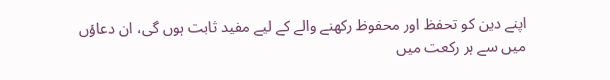اپنے دین کو تحفظ اور محفوظ رکھنے والے کے لیے مفید ثابت ہوں گی، ان دعاؤں میں سے ہر رکعت میں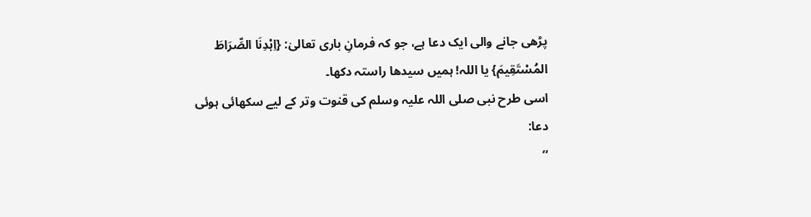پڑھی جانے والی ایک دعا ہے، جو کہ فرمانِ باری تعالیٰ: {اِہْدِنَا الصِّرَاطَ المُسْتَقِیمَ} یا اللہ! ہمیں سیدھا راستہ دکھا۔
اسی طرح نبی صلی اللہ علیہ وسلم کی قنوت وتر کے لیے سکھائی ہوئی دعا:
’’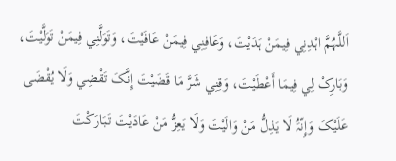اَللَّہُمَّ اہْدِنِي فِیمَنْ ہَدَیْتَ، وَعَافِنِي فِیمَنْ عَافَیْتَ، وَتَوَلَّنِي فِیمَنْ تَوَلَّیْتَ، وَبَارِکْ لِي فِيمَا أَعْطَیْتَ، وَقِنِي شَرَّ مَا قَضَیْتَ إِنَّکَ تَقْضِي وَلَا یُقْضَی عَلَیْکَ وَإِنّہَُ لَا یَذِلُّ مَنْ وَالَیْتَ وَلَا یَعِزُّ مَنْ عَادَیْتَ تَبَارَکْتَ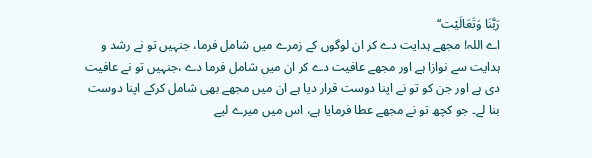رَبَّنَا وَتَعَالَیْت‘‘
اے اللہ! مجھے ہدایت دے کر ان لوگوں کے زمرے میں شامل فرما، جنہیں تو نے رشد و ہدایت سے نوازا ہے اور مجھے عافیت دے کر ان میں شامل فرما دے ،جنہیں تو نے عافیت دی ہے اور جن کو تو نے اپنا دوست قرار دیا ہے ان میں مجھے بھی شامل کرکے اپنا دوست بنا لے۔ جو کچھ تو نے مجھے عطا فرمایا ہے، اس میں میرے لیے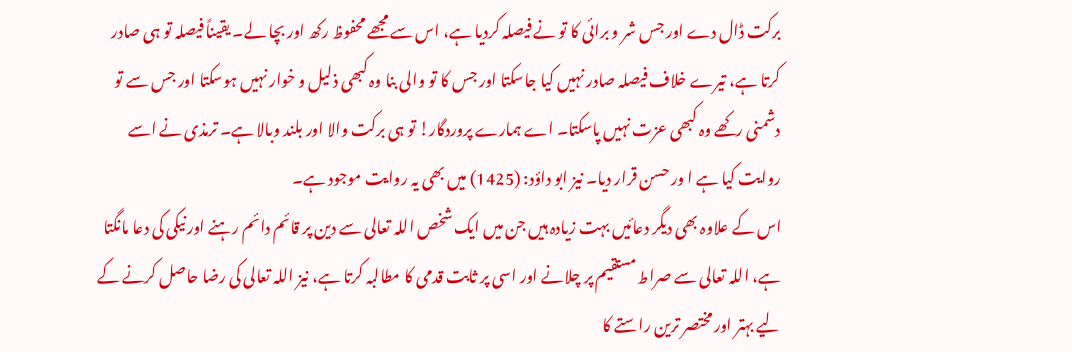برکت ڈال دے اور جس شر و برائی کا تو نے فیصلہ کردیا ہے، اس سے مجھے محفوظ رکھ اور بچا لے۔ یقیناً فیصلہ تو ہی صادر کرتا ہے، تیرے خلاف فیصلہ صادر نہیں کیا جاسکتا اور جس کا تو والی بنا وہ کبھی ذلیل و خوار نہیں ہوسکتا اور جس سے تو دشمنی رکھے وہ کبھی عزت نہیں پاسکتا۔ اے ہمارے پروردگار! تو ہی برکت والا اور بلند وبالا ہے۔ ترمذی نے اسے روایت کیا ہے ا ور حسن قرار دیا۔ نیز ابو داؤد: (1425) میں بھی یہ روایت موجود ہے۔
اس کے علاوہ بھی دیگر دعائیں بہت زیادہ ہیں جن میں ایک شخص اللہ تعالی سے دین پر قائم دائم رہنے اور نیکی کی دعا مانگتا ہے، اللہ تعالی سے صراط مستقیم پر چلانے اور اسی پر ثابت قدمی کا مطالبہ کرتا ہے، نیز اللہ تعالی کی رضا حاصل کرنے کے لیے بہتر اور مختصر ترین راستے کا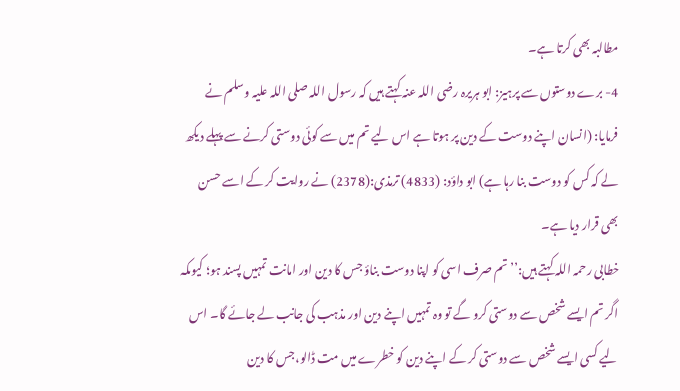مطالبہ بھی کرتا ہے۔
4- برے دوستوں سے پرہیز: ابو ہریرہ رضی اللہ عنہ کہتے ہیں کہ رسول اللہ صلی اللہ علیہ وسلم نے فرمایا: (انسان اپنے دوست کے دین پر ہوتا ہے اس لیے تم میں سے کوئی دوستی کرنے سے پہلے دیکھ لے کہ کس کو دوست بنا رہا ہے) ابو داؤد: (4833) ترمذی:(2378) نے روایت کر کے اسے حسن بھی قرار دیا ہے۔
خطابی رحمہ اللہ کہتے ہیں:’’تم صرف اسی کو اپنا دوست بناؤ جس کا دین اور امانت تمہیں پسند ہو؛ کیوںکہ اگر تم ایسے شخص سے دوستی کرو گے تو وہ تمہیں اپنے دین اور مذہب کی جانب لے جائے گا۔ اس لیے کسی ایسے شخص سے دوستی کر کے اپنے دین کو خطرے میں مت ڈالو،جس کا دین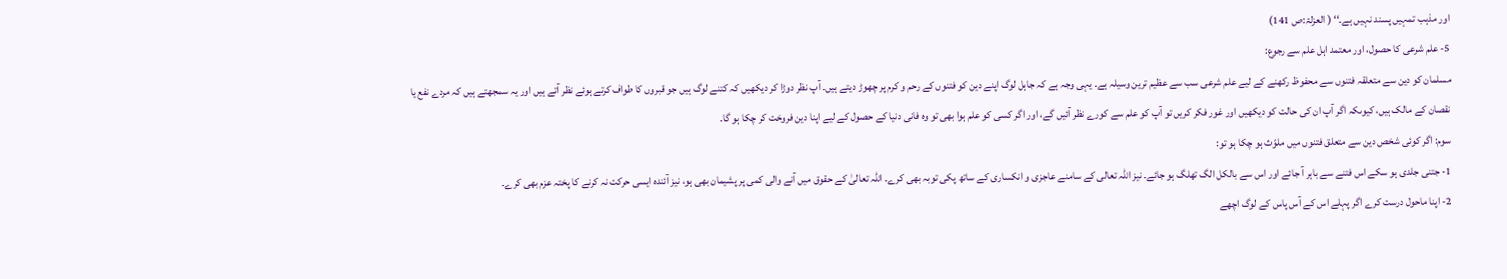اور مذہب تمہیں پسند نہیں ہے۔‘‘ ( العزلۃ:ص 141)
5- علم شرعی کا حصول، اور معتمد اہل علم سے رجوع:
مسلمان کو دین سے متعلقہ فتنوں سے محفوظ رکھنے کے لیے علم شرعی سب سے عظیم ترین وسیلہ ہے۔ یہی وجہ ہے کہ جاہل لوگ اپنے دین کو فتنوں کے رحم و کرم پر چھوڑ دیتے ہیں۔ آپ نظر دوڑا کر دیکھیں کہ کتنے لوگ ہیں جو قبروں کا طواف کرتے ہوئے نظر آتے ہیں اور یہ سمجھتے ہیں کہ مردے نفع یا نقصان کے مالک ہیں، کیوںکہ اگر آپ ان کی حالت کو دیکھیں اور غور فکر کریں تو آپ کو علم سے کورے نظر آئیں گے، اور اگر کسی کو علم ہوا بھی تو وہ فانی دنیا کے حصول کے لیے اپنا دین فروخت کر چکا ہو گا۔
سوم: اگر کوئی شخص دین سے متعلق فتنوں میں ملوّث ہو چکا ہو تو:
1- جتنی جلدی ہو سکے اس فتنے سے باہر آ جائے اور اس سے بالکل الگ تھلگ ہو جائے۔ نیز اللہ تعالی کے سامنے عاجزی و انکساری کے ساتھ پکی توبہ بھی کرے۔ اللہ تعالیٰ کے حقوق میں آنے والی کمی پر پشیمان بھی ہو، نیز آئندہ ایسی حرکت نہ کرنے کا پختہ عزم بھی کرے۔
2- اپنا ماحول درست کرے اگر پہلے اس کے آس پاس کے لوگ اچھے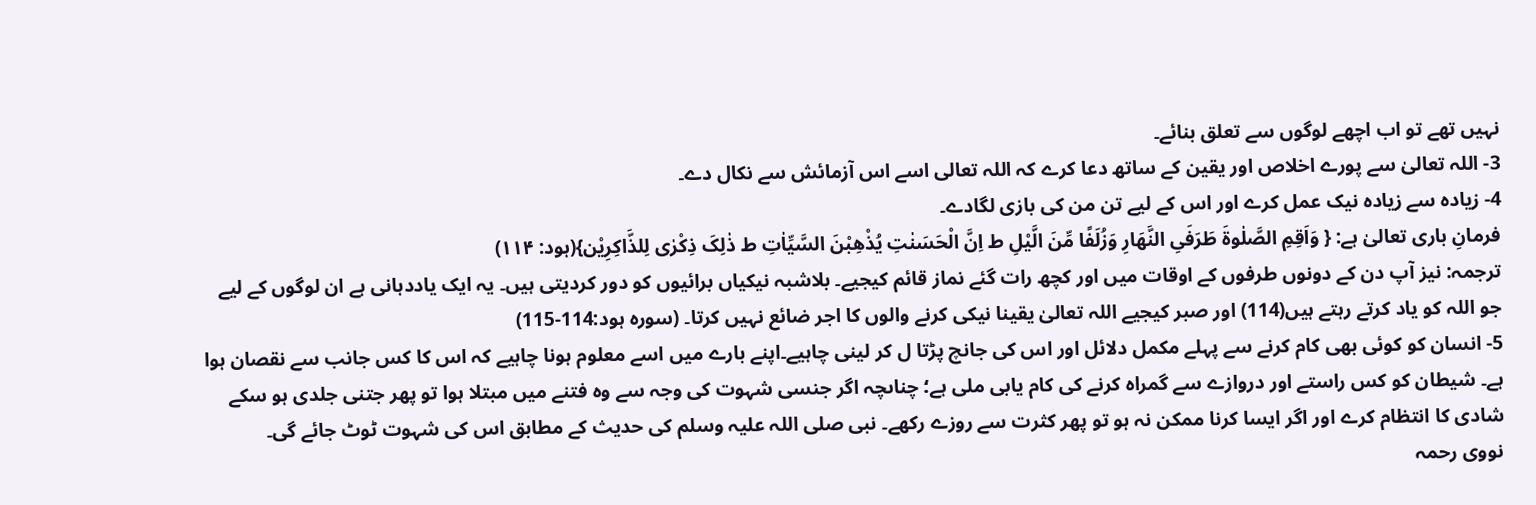نہیں تھے تو اب اچھے لوگوں سے تعلق بنائے۔
3- اللہ تعالیٰ سے پورے اخلاص اور یقین کے ساتھ دعا کرے کہ اللہ تعالی اسے اس آزمائش سے نکال دے۔
4- زیادہ سے زیادہ نیک عمل کرے اور اس کے لیے تن من کی بازی لگادے۔
فرمانِ باری تعالیٰ ہے: { وَاَقِمِ الصَّلٰوۃَ طَرَفَیِ النَّھَارِ وَزُلَفًا مِّنَ الَّیْلِ ط اِنَّ الْحَسَنٰتِ یُذْھِبْنَ السَّیِّاٰتِ ط ذٰلِکَ ذِکْرٰی لِلذَّاکِرِیْن}(ہود: ۱۱۴)
ترجمہ: نیز آپ دن کے دونوں طرفوں کے اوقات میں اور کچھ رات گئے نماز قائم کیجیے۔ بلاشبہ نیکیاں برائیوں کو دور کردیتی ہیں۔ یہ ایک یاددہانی ہے ان لوگوں کے لیے جو اللہ کو یاد کرتے رہتے ہیں(114) اور صبر کیجیے اللہ تعالیٰ یقینا نیکی کرنے والوں کا اجر ضائع نہیں کرتا۔ (سورہ ہود:114-115)
5- انسان کو کوئی بھی کام کرنے سے پہلے مکمل دلائل اور اس کی جانچ پڑتا ل کر لینی چاہیے۔اپنے بارے میں اسے معلوم ہونا چاہیے کہ اس کا کس جانب سے نقصان ہوا ہے۔ شیطان کو کس راستے اور دروازے سے گمراہ کرنے کی کام یابی ملی ہے؛ چناںچہ اگر جنسی شہوت کی وجہ سے وہ فتنے میں مبتلا ہوا تو پھر جتنی جلدی ہو سکے شادی کا انتظام کرے اور اگر ایسا کرنا ممکن نہ ہو تو پھر کثرت سے روزے رکھے۔ نبی صلی اللہ علیہ وسلم کی حدیث کے مطابق اس کی شہوت ٹوٹ جائے گی۔
نووی رحمہ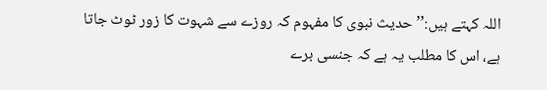اللہ کہتے ہیں:’’حدیث نبوی کا مفہوم کہ روزے سے شہوت کا زور ٹوٹ جاتا ہے، اس کا مطلب یہ ہے کہ جنسی برے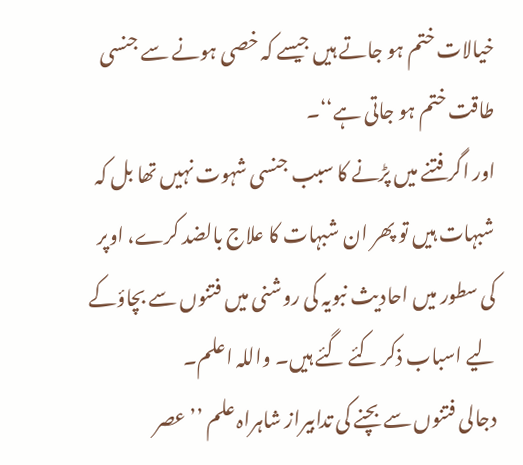خیالات ختم ہو جاتے ہیں جیسے کہ خصی ہونے سے جنسی طاقت ختم ہو جاتی ہے‘‘۔
اور اگر فتنے میں پڑنے کا سبب جنسی شہوت نہیں تھا بل کہ شبہات ہیں تو پھر ان شبہات کا علاج بالضد کرے، اوپر کی سطور میں احادیث نبویہ کی روشنی میں فتنوں سے بچاؤکے لیے اسباب ذکر کئے گئے ہیں۔ واللہ اعلم۔
دجالی فتنوں سے بچنے کی تدابیراز شاہراہ علم ’’عصر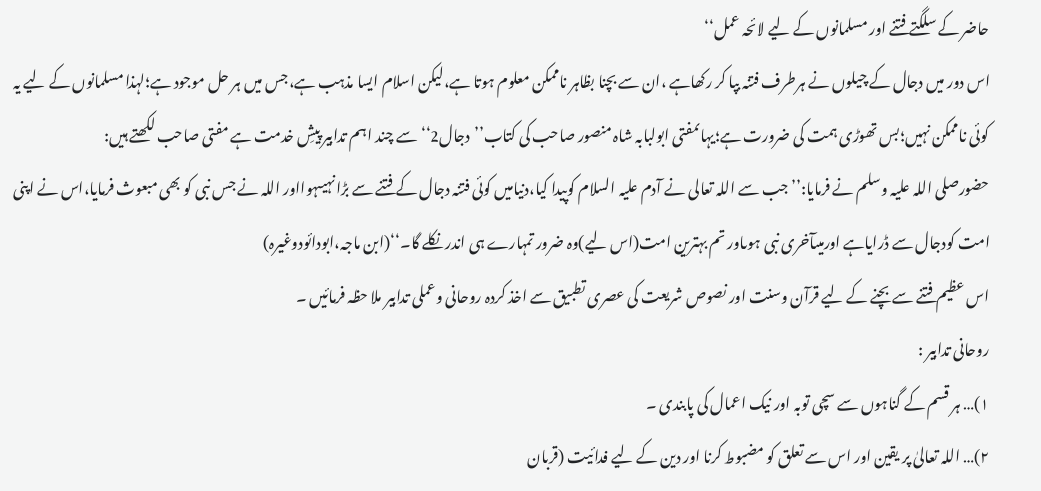حاضر کے سلگتے فتنے اور مسلمانوں کے لیے لائحہ عمل‘‘
اس دور میں دجال کے چیلوں نے ہرطرف فتنہ بپا کر رکھاہے ،ان سے بچنا بظاہر ناممکن معلوم ہوتا ہے،لیکن اسلام ایسا مذہب ہے،جس میں ہر حل موجود ہے؛لہذا مسلمانوں کے لیے یہ کوئی ناممکن نہیں؛بس تھوڑی ہمت کی ضرورت ہے؛یہاںمفتی ابولبابہ شاہ منصور صاحب کی کتاب’’دجال2‘‘سے چند اہم تدابیر پیشِ خدمت ہے مفتی صاحب لکھتے ہیں:
حضورصلی اللہ علیہ وسلم نے فرمایا:’’جب سے اللہ تعالی نے آدم علیہ السلام کوپیدا کیا،دنیامیں کوئی فتنہ دجال کے فتنے سے بڑانہیںہوااور اللہ نے جس نبی کو بھی مبعوث فرمایا،اس نے اپنی امت کودجال سے ڈرایاہے اورمیںآخری نبی ہوںاور تم بہترین امت(اس لیے)وہ ضرور تمہارے ہی اندر نکلے گا۔‘‘(ابن ماجہ،ابودائودوغیرہ)
اس عظیم فتنے سے بچنے کے لیے قرآن وسنت اور نصوص شریعت کی عصری تطبیق سے اخذ کردہ روحانی وعملی تدابیر ملا حظہ فرمائیں ۔
روحانی تدابیر :
۱)… ہر قسم کے گناہوں سے سچی توبہ اور نیک اعمال کی پابندی ۔
۲)… اللہ تعالیٰ پر یقین اور اس سے تعلق کو مضبوط کرنا اور دین کے لیے فدائیت (قربان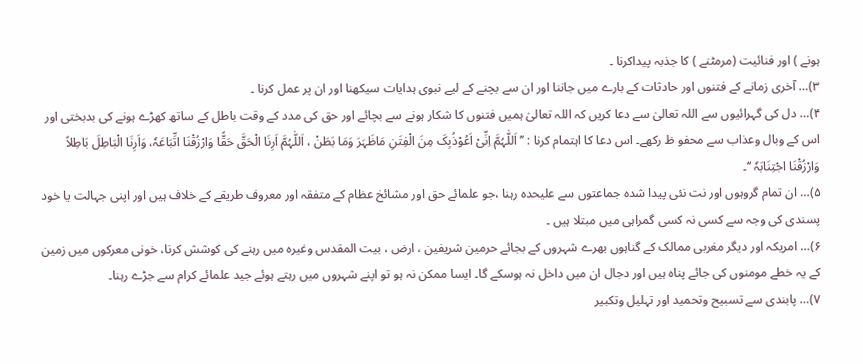ہونے ) اور فنائیت (مرمٹنے ) کا جذبہ پیداکرنا ۔
۳)… آخری زمانے کے فتنوں اور حادثات کے بارے میں جاننا اور ان سے بچنے کے لیے نبوی ہدایات سیکھنا اور ان پر عمل کرنا ۔
۴)… دل کی گہرائیوں سے اللہ تعالیٰ سے دعا کریں کہ اللہ تعالیٰ ہمیں فتنوں کا شکار ہونے سے بچائے اور حق کی مدد کے وقت باطل کے ساتھ کھڑے ہونے کی بدبختی اور اس کے وبال وعذاب سے محفو ظ رکھے۔ اس دعا کا اہتمام کرنا : ’’ اَللّٰہُمَّ اِنِّیْ اَعُوْذُبِکَ مِنَ الْفِتَنِ مَاظَہَرَ وَمَا بَطَنْ ، اَللّٰہُمَّ اَرِنَا الْحَقَّ حَقًّا وَارْزُقْنَا اتِّبَاعَہٗ، وَاَرِنَا الْبَاطِلَ بَاطِلاً وَارْزُقْنَا اجْتِنَابَہٗ ‘‘۔
۵)… ان تمام گروہوں اور نت نئی پیدا شدہ جماعتوں سے علیحدہ رہنا ،جو علمائے حق اور مشائخ عظام کے متفقہ اور معروف طریقے کے خلاف ہیں اور اپنی جہالت یا خود پسندی کی وجہ سے کسی نہ کسی گمراہی میں مبتلا ہیں ۔
۶)… امریکہ اور دیگر مغربی ممالک کے گناہوں بھرے شہروں کے بجائے حرمین شریفین ، ارض ، بیت المقدس وغیرہ میں رہنے کی کوشش کرنا، خونی معرکوں میں زمین کے یہ خطے مومنوں کی جائے پناہ ہیں اور دجال ان میں داخل نہ ہوسکے گا۔ ایسا ممکن نہ ہو تو اپنے شہروں میں رہتے ہوئے جید علمائے کرام سے جڑے رہنا۔
۷)… پابندی سے تسبیح وتحمید اور تہلیل وتکبیر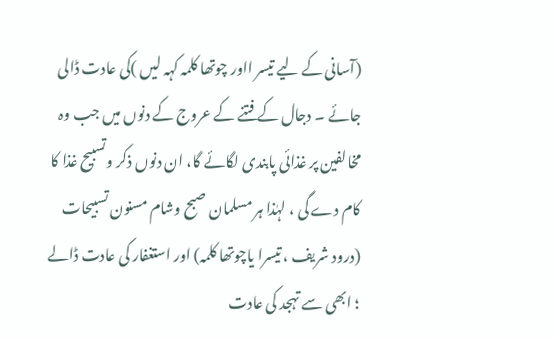(آسانی کے لیے تیسر ااور چوتھا کلمہ کہہ لیں )کی عادت ڈالی جائے ۔ دجال کے فتنے کے عروج کے دنوں میں جب وہ مخالفین پر غذائی پابندی لگائے گا، ان دنوں ذکر وتسبیح غذا کا کام دے گی ، لہٰذا ہر مسلمان صبح وشام مسنون تسبیحات (درود شریف ، تیسرا یاچوتھا کلمہ) اور استغفار کی عادت ڈالے ؛ ابھی سے تہجد کی عادت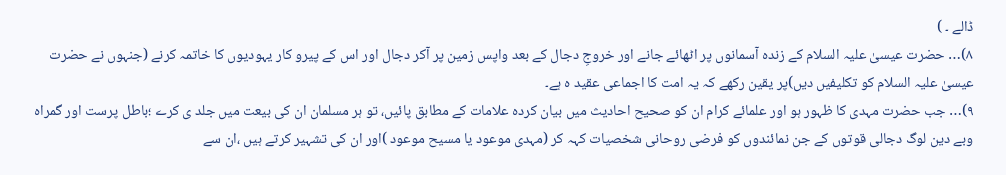ڈالے ۔ )
۸)… حضرت عیسیٰ علیہ السلام کے زندہ آسمانوں پر اٹھائے جانے اور خروجِ دجال کے بعد واپس زمین پر آکر دجال اور اس کے پیرو کار یہودیوں کا خاتمہ کرنے (جنہوں نے حضرت عیسیٰ علیہ السلام کو تکلیفیں دیں)پر یقین رکھے کہ یہ امت کا اجماعی عقید ہ ہے۔
۹)… جب حضرت مہدی کا ظہور ہو اور علمائے کرام ان کو صحیح احادیث میں بیان کردہ علامات کے مطابق پائیں، تو ہر مسلمان ان کی بیعت میں جلد ی کرے ؛باطل پرست اور گمراہ وبے دین لوگ دجالی قوتوں کے جن نمائندوں کو فرضی روحانی شخصیات کہہ کر (مہدی موعود یا مسیح موعود )اور ان کی تشہیر کرتے ہیں ،ان سے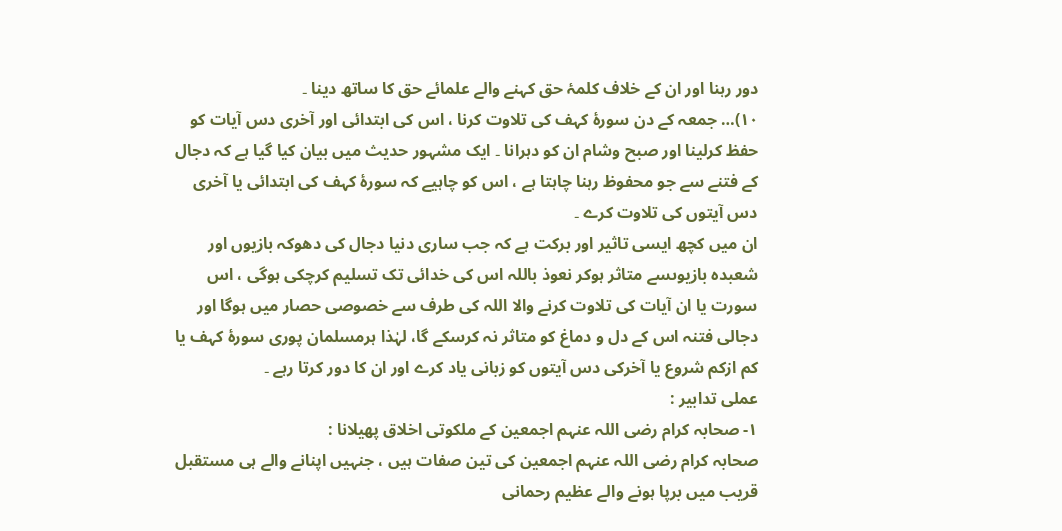دور رہنا اور ان کے خلاف کلمۂ حق کہنے والے علمائے حق کا ساتھ دینا ۔
۱۰)… جمعہ کے دن سورۂ کہف کی تلاوت کرنا ، اس کی ابتدائی اور آخری دس آیات کو حفظ کرلینا اور صبح وشام ان کو دہرانا ۔ ایک مشہور حدیث میں بیان کیا گیا ہے کہ دجال کے فتنے سے جو محفوظ رہنا چاہتا ہے ، اس کو چاہیے کہ سورۂ کہف کی ابتدائی یا آخری دس آیتوں کی تلاوت کرے ۔
ان میں کچھ ایسی تاثیر اور برکت ہے کہ جب ساری دنیا دجال کی دھوکہ بازیوں اور شعبدہ بازیوںسے متاثر ہوکر نعوذ باللہ اس کی خدائی تک تسلیم کرچکی ہوگی ، اس سورت یا ان آیات کی تلاوت کرنے والا اللہ کی طرف سے خصوصی حصار میں ہوگا اور دجالی فتنہ اس کے دل و دماغ کو متاثر نہ کرسکے گا، لہٰذا ہرمسلمان پوری سورۂ کہف یا کم ازکم شروع یا آخرکی دس آیتوں کو زبانی یاد کرے اور ان کا دور کرتا رہے ۔
عملی تدابیر :
۱- صحابہ کرام رضی اللہ عنہم اجمعین کے ملکوتی اخلاق پھیلانا :
صحابہ کرام رضی اللہ عنہم اجمعین کی تین صفات ہیں ، جنہیں اپنانے والے ہی مستقبل قریب میں برپا ہونے والے عظیم رحمانی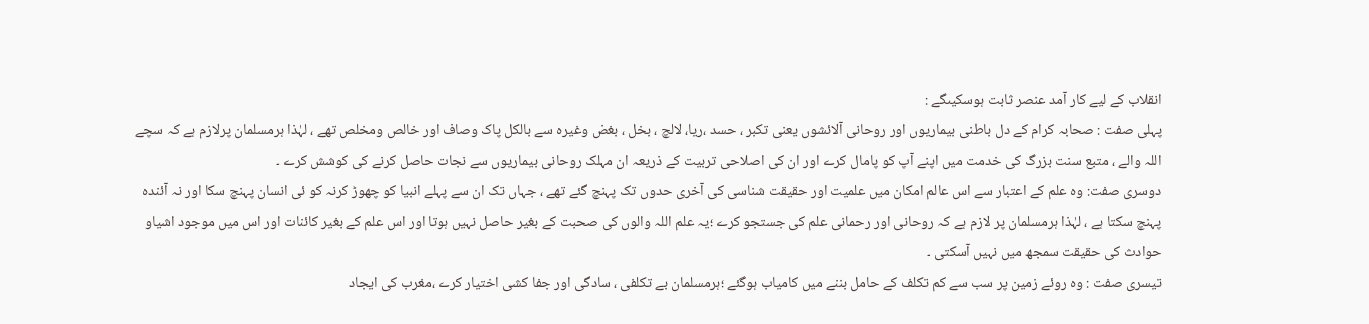انقلاب کے لیے کار آمد عنصر ثابت ہوسکیںگے :
پہلی صفت : صحابہ کرام کے دل باطنی بیماریوں اور روحانی آلائشوں یعنی تکبر ، حسد ،ریا، لالچ ، بخل ، بغض وغیرہ سے بالکل پاک وصاف اور خالص ومخلص تھے ، لہٰذا ہرمسلمان پرلازم ہے کہ سچے اللہ والے ، متبع سنت بزرگ کی خدمت میں اپنے آپ کو پامال کرے اور ان کی اصلاحی تربیت کے ذریعہ ان مہلک روحانی بیماریوں سے نجات حاصل کرنے کی کوشش کرے ۔
دوسری صفت: وہ علم کے اعتبار سے اس عالم امکان میں علمیت اور حقیقت شناسی کی آخری حدوں تک پہنچ گئے تھے ، جہاں تک ان سے پہلے انبیا کو چھوڑ کرنہ کو ئی انسان پہنچ سکا اور نہ آئندہ پہنچ سکتا ہے ، لہٰذا ہرمسلمان پر لازم ہے کہ روحانی اور رحمانی علم کی جستجو کرے ؛یہ علم اللہ والوں کی صحبت کے بغیر حاصل نہیں ہوتا اور اس علم کے بغیر کائنات اور اس میں موجود اشیاو حوادث کی حقیقت سمجھ میں نہیں آسکتی ۔
تیسری صفت : وہ روئے زمین پر سب سے کم تکلف کے حامل بننے میں کامیاب ہوگئے ؛ہرمسلمان بے تکلفی ، سادگی اور جفا کشی اختیار کرے ،مغرب کی ایجاد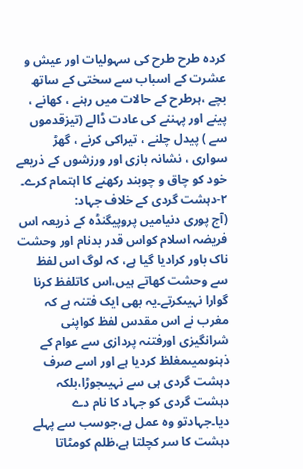کردہ طرح طرح کی سہولیات اور عیش و عشرت کے اسباب سے سختی کے ساتھ بچے ،ہرطرح کے حالات میں رہنے ، کھانے ، پینے اور پہننے کی عادت ڈالے (تیزقدموں سے ) پیدل چلنے ، تیراکی کرنے ، گھڑ سواری ، نشانہ بازی اور ورزشوں کے ذریعے خود کو چاق و چوبند رکھنے کا اہتمام کرے۔
۲-دہشت گردی کے خلاف جہاد:
(آج پوری دنیامیں پروپیگنڈہ کے ذریعہ اس فریضہ اسلام کواس قدر بدنام اور وحشت ناک باور کرادیا گیا ہے، کہ لوگ اس لفظ سے وحشت کھاتے ہیں،اس کاتلفظ کرنا گوارا نہیںکرتے۔یہ بھی ایک فتنہ ہے کہ مغرب نے اس مقدس لفظ کواپنی شرانگیزی اورفتنہ پردازی سے عوام کے ذہنوںمیںمغلظ کردیا ہے اور اسے صرف دہشت گردی ہی سے نہیںجوڑا،بلکہ دہشت گردی کو جہاد کا نام دے دیا۔جہادتو وہ عمل ہے،جوسب سے پہلے دہشت کا سر کچلتا ہے،ظلم کومٹاتا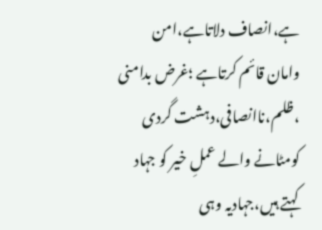ہے،انصاف دلاتاہے،امن وامان قائم کرتاہے ؛غرض بدامنی ،ظلم،ناانصافی،دہشت گردی کومٹانے والے عملِ خیر کو جہاد کہتے ہیں،جہادیہ وہی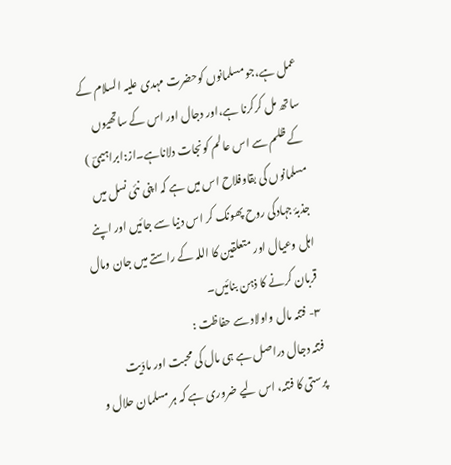عمل ہے،جو مسلمانوں کوحضرت مہدی علیہ السلام کے ساتھ مل کرکرنا ہے،اور دجال اور اس کے ساتھیوں کے ظلم سے اس عالم کونجات دلاناہے۔از:ابراہیمیؔ )
مسلمانوں کی بقاوفلاح اس میں ہے کہ اپنی نئی نسل میں جذبۂ جہادکی روح پھونک کر اس دنیا سے جائیں اور اپنے اہل وعیال اور متعلقین کا اللہ کے راستے میں جان ومال قربان کرنے کا ذہن بنائیں۔
۳- فتنہ مال واولاد سے حفاظت :
فتنہ دجال دراصل ہے ہی مال کی محبت اور مادّیت پرستی کا فتنہ، اس لیے ضروری ہے کہ ہر مسلمان حلال و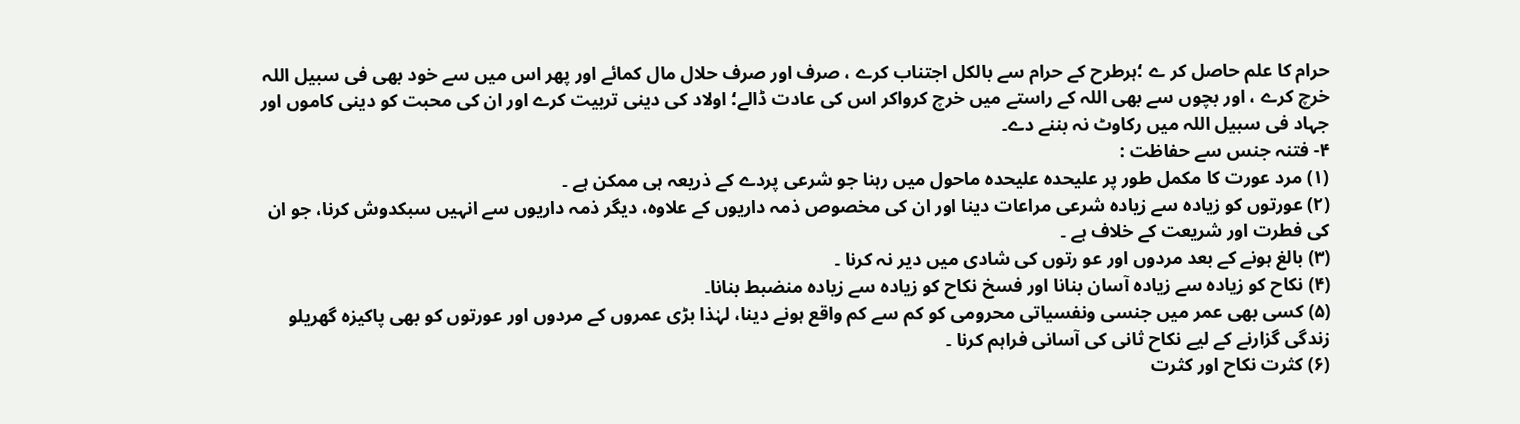حرام کا علم حاصل کر ے ؛ہرطرح کے حرام سے بالکل اجتناب کرے ، صرف اور صرف حلال مال کمائے اور پھر اس میں سے خود بھی فی سبیل اللہ خرچ کرے ، اور بچوں سے بھی اللہ کے راستے میں خرچ کرواکر اس کی عادت ڈالے؛ اولاد کی دینی تربیت کرے اور ان کی محبت کو دینی کاموں اور جہاد فی سبیل اللہ میں رکاوٹ نہ بننے دے۔
۴- فتنہ جنس سے حفاظت :
(۱) مرد عورت کا مکمل طور پر علیحدہ علیحدہ ماحول میں رہنا جو شرعی پردے کے ذریعہ ہی ممکن ہے ۔
(۲) عورتوں کو زیادہ سے زیادہ شرعی مراعات دینا اور ان کی مخصوص ذمہ داریوں کے علاوہ، دیگر ذمہ داریوں سے انہیں سبکدوش کرنا، جو ان کی فطرت اور شریعت کے خلاف ہے ۔
(۳) بالغ ہونے کے بعد مردوں اور عو رتوں کی شادی میں دیر نہ کرنا ۔
(۴) نکاح کو زیادہ سے زیادہ آسان بنانا اور فسخ نکاح کو زیادہ سے زیادہ منضبط بنانا۔
(۵) کسی بھی عمر میں جنسی ونفسیاتی محرومی کو کم سے کم واقع ہونے دینا، لہٰذا بڑی عمروں کے مردوں اور عورتوں کو بھی پاکیزہ گھریلو زندگی گزارنے کے لیے نکاح ثانی کی آسانی فراہم کرنا ۔
(۶) کثرت نکاح اور کثرت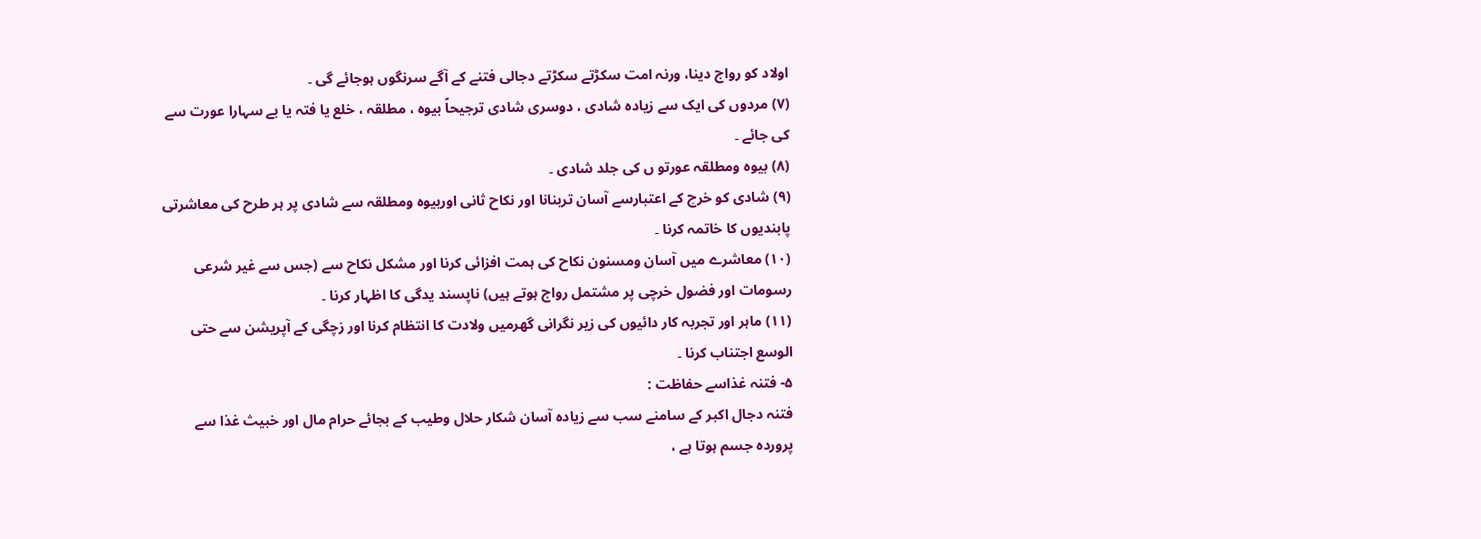اولاد کو رواج دینا، ورنہ امت سکڑتے سکڑتے دجالی فتنے کے آگے سرنگوں ہوجائے گی ۔
(۷) مردوں کی ایک سے زیادہ شادی ، دوسری شادی ترجیحاً بیوہ ، مطلقہ ، خلع یا فتہ یا بے سہارا عورت سے کی جائے ۔
(۸) بیوہ ومطلقہ عورتو ں کی جلد شادی ۔
(۹) شادی کو خرچ کے اعتبارسے آسان تربنانا اور نکاح ثانی اوربیوہ ومطلقہ سے شادی پر ہر طرح کی معاشرتی پابندیوں کا خاتمہ کرنا ۔
(۱۰) معاشرے میں آسان ومسنون نکاح کی ہمت افزائی کرنا اور مشکل نکاح سے (جس سے غیر شرعی رسومات اور فضول خرچی پر مشتمل رواج ہوتے ہیں) ناپسند یدگی کا اظہار کرنا ۔
(۱۱) ماہر اور تجربہ کار دائیوں کی زیر نگرانی گھرمیں ولادت کا انتظام کرنا اور زچگی کے آپریشن سے حتی الوسع اجتناب کرنا ۔
۵- فتنہ غذاسے حفاظت :
فتنہ دجال اکبر کے سامنے سب سے زیادہ آسان شکار حلال وطیب کے بجائے حرام مال اور خبیث غذا سے پروردہ جسم ہوتا ہے ،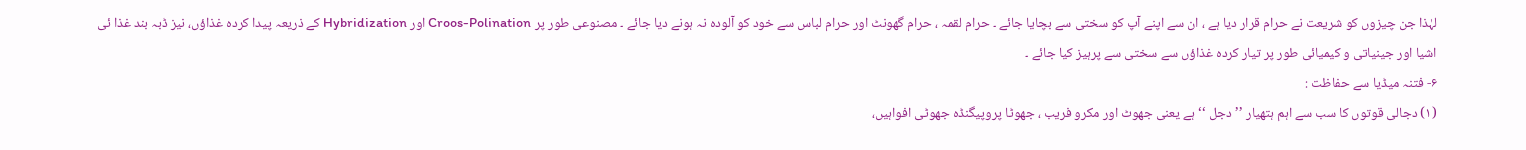لہٰذا جن چیزوں کو شریعت نے حرام قرار دیا ہے ، ان سے اپنے آپ کو سختی سے بچایا جائے ۔ حرام لقمہ ، حرام گھونٹ اور حرام لباس سے خود کو آلودہ نہ ہونے دیا جائے ۔ مصنوعی طور پر Croos-Polination اور Hybridization کے ذریعہ پیدا کردہ غذاؤں، نیز ڈبہ بند غذا ئی اشیا اور جینیاتی و کیمیائی طور پر تیار کردہ غذاؤں سے سختی سے پرہیز کیا جائے ۔
۶- فتنہ میڈیا سے حفاظت :
(۱) دجالی قوتوں کا سب سے اہم ہتھیار ’’ دجل ‘‘ ہے یعنی جھوٹ اور مکرو فریب ، جھوٹا پروپیگنڈہ جھوٹی افواہیں،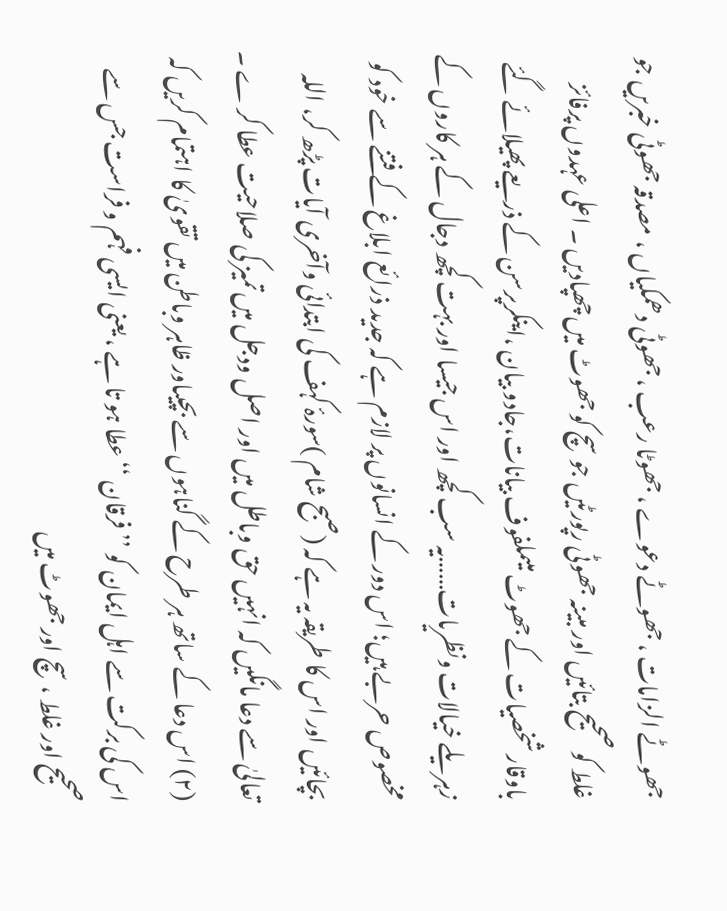جھوٹے الزامات ، جھوٹے دعوے ، جھوٹا رعب ، جھوٹی دھمکیاں ، مصدقہ جھوٹی خبریں جو غلط کو صحیح بتائیں اور مبینہ جھوٹی رپورٹیں جو سچ کو جھوٹ میں چھپادیں ۔ اعلی عہدوں پرفائز باوقار شخصیات کے جھوٹ میںملفوف بیانات،جادو بیان ،اینکرپرسن کے ذریعے پھیلائے گئے زہریلے خیالات ونظریات……یہ سب کچھ اور اس جیسا اور بہت کچھ دجال کے ہر کاروں کے مخصوص حربے ہیں؛ اس دور کے انسانوں پر لازم ہے کہ جدید ذرائع ابلاغ کے فتنے سے خود کو بچائیں اور اس کا طریقہ یہ ہے کہ (صبح شام )سورۂ کہف کی ابتدائی وآخری آیات پڑھ کر، اللہ تعالیٰ سے دعا مانگیں کہ انہیں حق وباطل میں اور اصل ودجل میں تمیز کی صلاحیت عطا کر ے ۔
(۲) اس دعا کے ساتھ ہر طرح کے گناہوں سے بچیںاور ظاہر وباطن میں تقویٰ کا اہتمام کریں کہ اس کی برکت سے اہل ایمان کو ’’ فرقان ‘‘ عطا ہو تا ہے ، یعنی ایسی فہم و فراست جس سے صحیح اور غلط ، سچ اور جھوٹ میں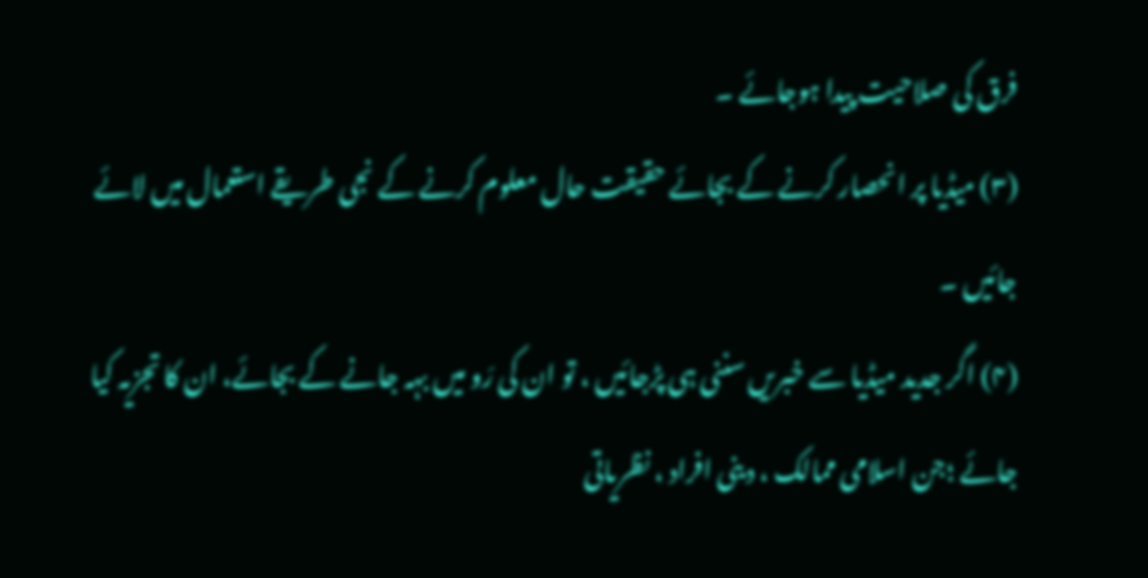فرق کی صلاحیت پیدا ہوجائے ۔
(۳) میڈیا پر انحصار کرنے کے بجائے حقیقت حال معلوم کرنے کے نجی طریقے استعمال میں لائے جائیں ۔
(۴) اگر جدید میڈیا سے خبریں سننی ہی پڑجائیں ، تو ان کی رَو میں بہہ جانے کے بجائے، ان کا تجزیہ کیا جائے ؛جن اسلامی ممالک ، دینی افراد ، نظریاتی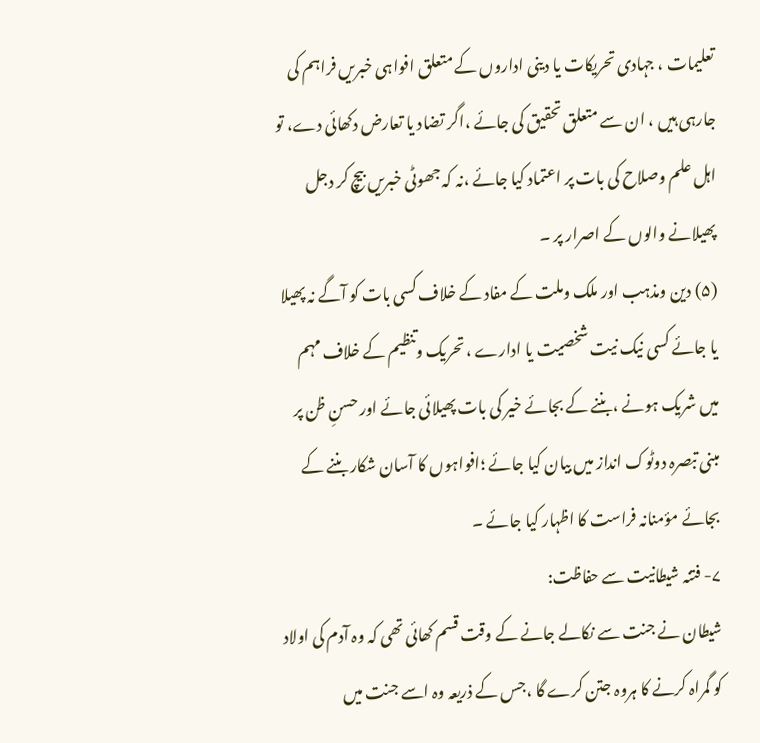تعلیمات ، جہادی تحریکات یا دینی اداروں کے متعلق افواہی خبریں فراہم کی جارہی ہیں ، ان سے متعلق تحقیق کی جائے ،اگر تضاد یا تعارض دکھائی دے، تو اہل علم وصلاح کی بات پر اعتماد کیا جائے ،نہ کہ جھوٹی خبریں بیچ کر دجل پھیلانے والوں کے اصرار پر ۔
(۵) دین ومذہب اور ملک وملت کے مفاد کے خلاف کسی بات کو آگے نہ پھیلا یا جائے کسی نیک نیت شخصیت یا ادارے ، تحریک وتنظیم کے خلاف مہم میں شریک ہونے ،بننے کے بجائے خیر کی بات پھیلائی جائے اور حسنِ ظن پر مبنی تبصرہ دوٹوک انداز میں بیان کیا جائے ؛افواہوں کا آسان شکار بننے کے بجائے مؤمنانہ فراست کا اظہار کیا جائے ۔
۷- فتنہ شیطانیت سے حفاظت:
شیطان نے جنت سے نکالے جانے کے وقت قسم کھائی تھی کہ وہ آدم کی اولاد کو گمراہ کرنے کا ہروہ جتن کرے گا ،جس کے ذریعہ وہ اسے جنت میں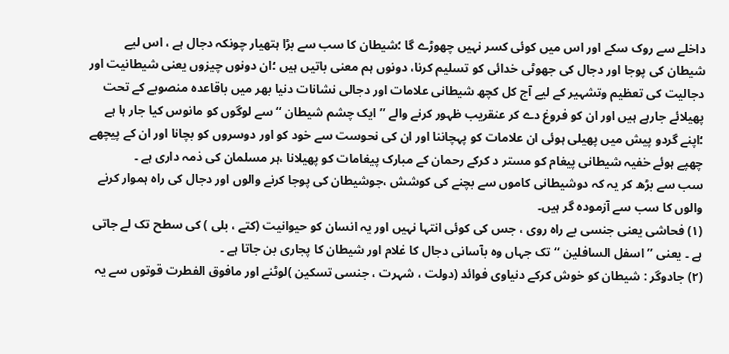داخلے سے روک سکے اور اس میں کوئی کسر نہیں چھوڑے گا ؛شیطان کا سب سے بڑا ہتھیار چونکہ دجال ہے ، اس لیے شیطان کی پوجا اور دجال کی جھوٹی خدائی کو تسلیم کرنا، دونوں ہم معنی باتیں ہیں ؛ان دونوں چیزوں یعنی شیطانیت اور دجالیت کی تعظیم وتشہیر کے لیے آج کل کچھ شیطانی علامات اور دجالی نشانات دنیا بھر میں باقاعدہ منصوبے کے تحت پھیلائے جارہے ہیں اور ان کو فروغ دے کر عنقریب ظہور کرنے والے ’’ ایک چشم شیطان ‘‘ سے لوگوں کو مانوس کیا جار ہا ہے ؛اپنے گردو پیش میں پھیلی ہوئی ان علامات کو پہچاننا اور ان کی نحوست سے خود کو اور دوسروں کو بچانا اور ان کے پیچھے چھپے ہوئے خفیہ شیطانی پیغام کو مستر د کرکے رحمان کے مبارک پیغامات کو پھیلانا ،ہر مسلمان کی ذمہ داری ہے ۔
سب سے بڑھ کر یہ کہ دوشیطانی کاموں سے بچنے کی کوشش ،جوشیطان کی پوجا کرنے والوں اور دجال کی راہ ہموار کرنے والوں کا سب سے آزمودہ گر ہیں۔
(۱) فحاشی یعنی جنسی بے راہ روی ، جس کی کوئی انتہا نہیں اور یہ انسان کو حیوانیت (کتے ، بلی ) کی سطح تک لے جاتی ہے ۔ یعنی ’’ اسفل السافلین ‘‘ تک جہاں وہ بآسانی دجال کا غلام اور شیطان کا پجاری بن جاتا ہے ۔
(۲) جادوگر : شیطان کو خوش کرکے دنیاوی فوائد (دولت ، شہرت ، جنسی تسکین )لوٹنے اور مافوق الفطرت قوتوں سے یہ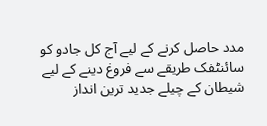مدد حاصل کرنے کے لیے آج کل جادو کو سائنٹفک طریقے سے فروغ دینے کے لیے شیطان کے چیلے جدید ترین انداز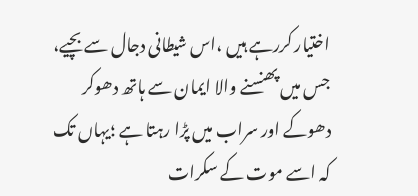اختیار کررہے ہیں ،اس شیطانی دجال سے بچیے، جس میں پھنسنے والا ایمان سے ہاتھ دھوکر دھوکے اور سراب میں پڑا رہتا ہے ؛یہاں تک کہ اسے موت کے سکرات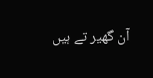آن گھیر تے ہیں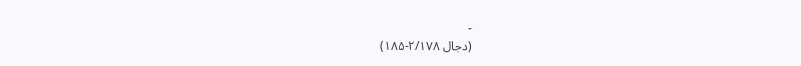۔
(دجال ۲/۱۷۸-۱۸۵)